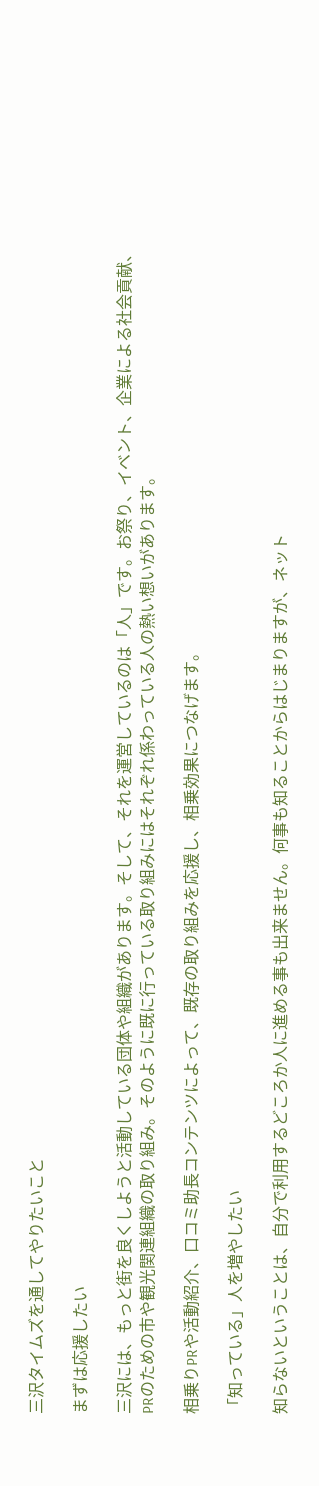三沢タイムズを通してやりたいこと

まずは応援したい

三沢には、もっと街を良くしようと活動している団体や組織があります。そして、それを運営しているのは「人」です。お祭り、イベント、企業による社会貢献、PRのための市や観光関連組織の取り組み。そのように既に行っている取り組みにはそれぞれ係わっている人の熱い想いがあります。

相乗りPRや活動紹介、口コミ助長コンテンツによって、既存の取り組みを応援し、相乗効果につなげます。

「知っている」人を増やしたい

知らないということは、自分で利用するどころか人に進める事も出来ません。何事も知ることからはじまりますが、ネット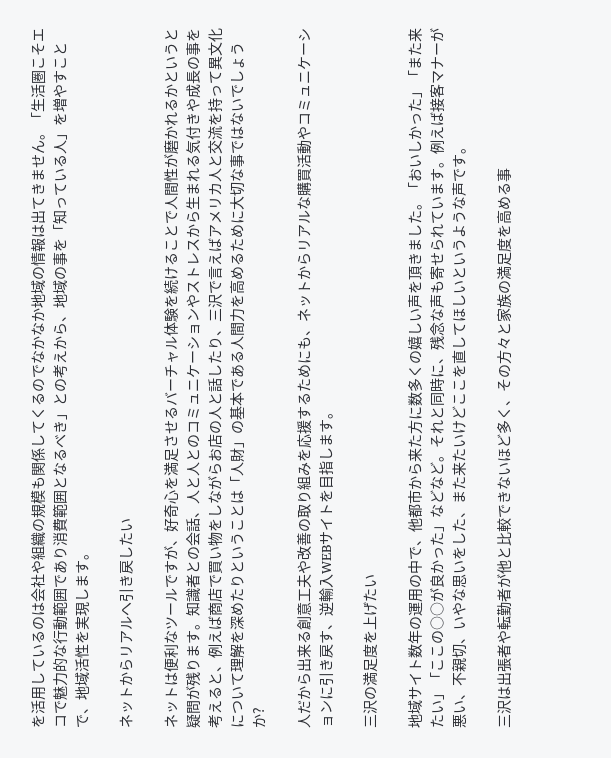を活用しているのは会社や組織の規模も関係してくるのでなかなか地域の情報は出てきません。「生活圏こそエコで魅力的な行動範囲であり消費範囲となるべき」との考えから、地域の事を「知っている人」を増やすことで、地域活性を実現します。

ネットからリアルへ引き戻したい

ネットは便利なツールですが、好奇心を満足させるバーチャル体験を続けることで人間性が磨かれるかというと疑問が残ります。知識者との会話、人と人とのコミュニケーションやストレスから生まれる気付きや成長の事を考えると、例えば商店で買い物をしながらお店の人と話したり、三沢で言えばアメリカ人と交流を持って異文化について理解を深めたりということは「人財」の基本である人間力を高めるために大切な事ではないでしょうか?

人だから出来る創意工夫や改善の取り組みを応援するためにも、ネットからリアルな購買活動やコミュニケーションに引き戻す、逆輸入WEBサイトを目指します。

三沢の満足度を上げたい

地域サイト数年の運用の中で、他都市から来た方に数多くの嬉しい声を頂きました。「おいしかった」「また来たい」「ここの○○が良かった」などなど。それと同時に、残念な声も寄せられています。例えば接客マナーが悪い、不親切、いやな思いをした、また来たいけどここを直してほしいというような声です。

三沢は出張者や転勤者が他と比較できないほど多く、その方々と家族の満足度を高める事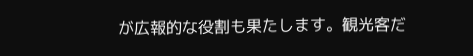が広報的な役割も果たします。観光客だ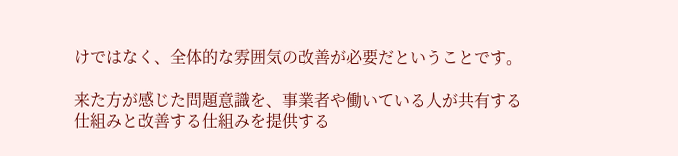けではなく、全体的な雰囲気の改善が必要だということです。

来た方が感じた問題意識を、事業者や働いている人が共有する仕組みと改善する仕組みを提供する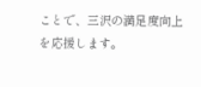ことで、三沢の満足度向上を応援します。